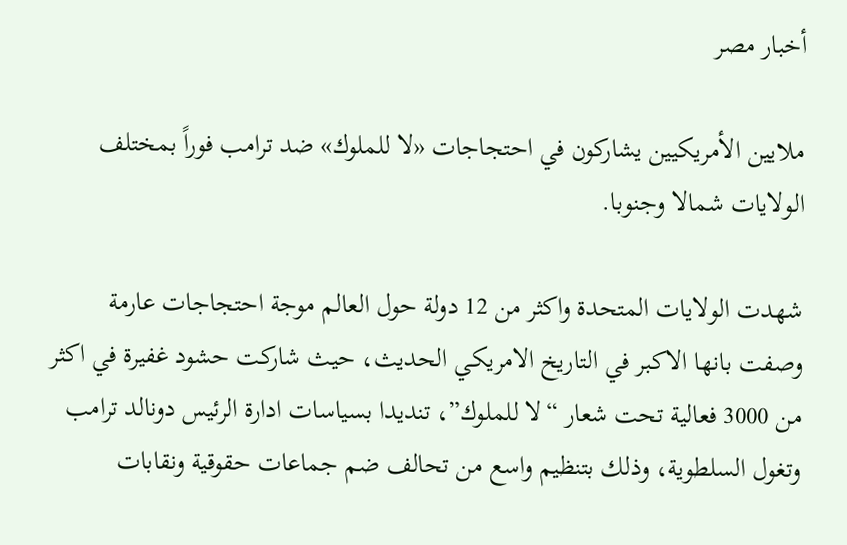أخبار مصر

ملايين الأمريكيين يشاركون في احتجاجات «لا للملوك» ضد ترامب فوراً بمختلف الولايات شمالا وجنوبا.

شهدت الولايات المتحدة واكثر من 12 دولة حول العالم موجة احتجاجات عارمة وصفت بانها الاكبر في التاريخ الامريكي الحديث، حيث شاركت حشود غفيرة في اكثر من 3000 فعالية تحت شعار “لا للملوك”، تنديدا بسياسات ادارة الرئيس دونالد ترامب وتغول السلطوية، وذلك بتنظيم واسع من تحالف ضم جماعات حقوقية ونقابات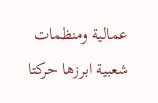عمالية ومنظمات شعبية ابرزها حركتا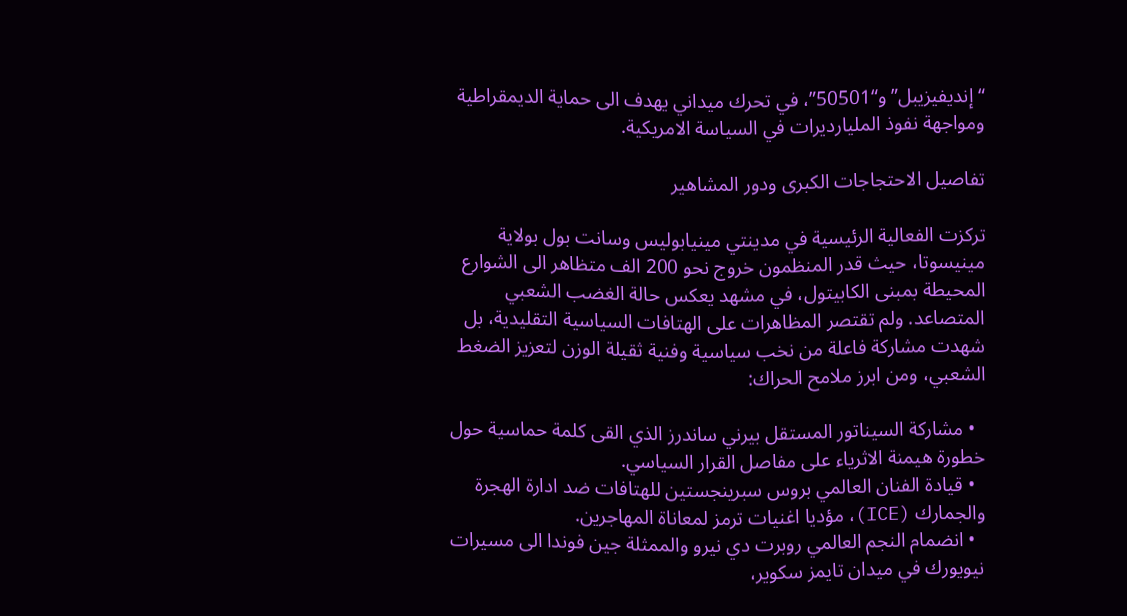“إنديفيزيبل” و“50501”، في تحرك ميداني يهدف الى حماية الديمقراطية ومواجهة نفوذ المليارديرات في السياسة الامريكية.

تفاصيل الاحتجاجات الكبرى ودور المشاهير

تركزت الفعالية الرئيسية في مدينتي مينيابوليس وسانت بول بولاية مينيسوتا، حيث قدر المنظمون خروج نحو 200 الف متظاهر الى الشوارع المحيطة بمبنى الكابيتول، في مشهد يعكس حالة الغضب الشعبي المتصاعد. ولم تقتصر المظاهرات على الهتافات السياسية التقليدية، بل شهدت مشاركة فاعلة من نخب سياسية وفنية ثقيلة الوزن لتعزيز الضغط الشعبي، ومن ابرز ملامح الحراك:

  • مشاركة السيناتور المستقل بيرني ساندرز الذي القى كلمة حماسية حول خطورة هيمنة الاثرياء على مفاصل القرار السياسي.
  • قيادة الفنان العالمي بروس سبرينجستين للهتافات ضد ادارة الهجرة والجمارك (ICE)، مؤديا اغنيات ترمز لمعاناة المهاجرين.
  • انضمام النجم العالمي روبرت دي نيرو والممثلة جين فوندا الى مسيرات نيويورك في ميدان تايمز سكوير،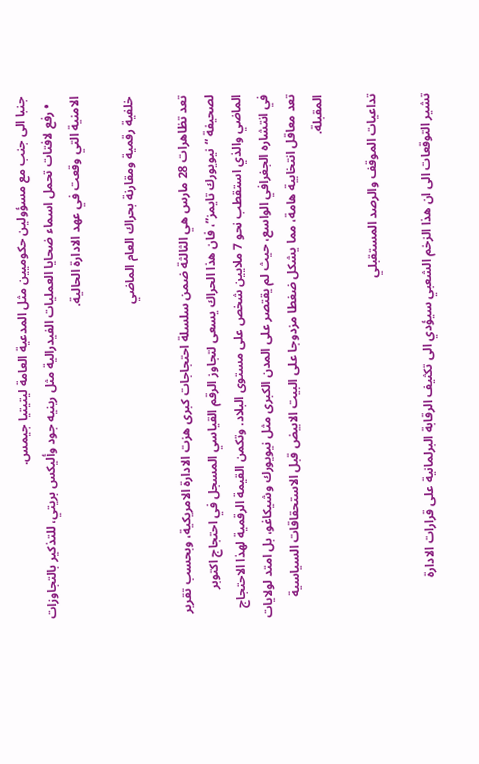جنبا الى جنب مع مسؤولين حكوميين مثل المدعية العامة ليتيتيا جيمس.
  • رفع لافتات تحمل اسماء ضحايا العمليات الفيدرالية مثل رينيه جود وأليكس بريتي، للتذكير بالتجاوزات الامنية التي وقعت في عهد الادارة الحالية.

خلفية رقمية ومقارنة بحراك العام الماضي

تعد تظاهرات 28 مارس هي الثالثة ضمن سلسلة احتجاجات كبرى هزت الادارة الامريكية، وبحسب تقرير لصحيفة “نيويورك تايمز”، فان هذا الحراك يسعى لتجاوز الرقم القياسي المسجل في احتجاج اكتوبر الماضي والذي استقطب نحو 7 ملايين شخص على مستوى البلاد. وتكمن القيمة الرقمية لهذا الاحتجاج في انتشاره الجغرافي الواسع، حيث لم يقتصر على المدن الكبرى مثل نيويورك وشيكاغو، بل امتد لولايات تعد معاقل انتخابية هامة، مما يشكل ضغطا مزدوجا على البيت الابيض قبل الاستحقاقات السياسية المقبلة.

تداعيات الموقف والرصد المستقبلي

تشير التوقعات الى ان هذا الزخم الشعبي سيؤدي الى تكثيف الرقابة البرلمانية على قرارات الادارة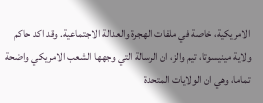الامريكية، خاصة في ملفات الهجرة والعدالة الاجتماعية. وقد اكد حاكم ولاية مينيسوتا، تيم والز، ان الرسالة التي وجهها الشعب الامريكي واضحة تماما، وهي ان الولايات المتحدة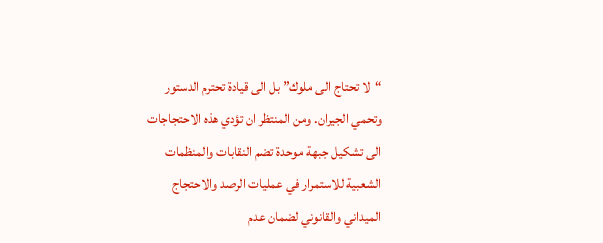“لا تحتاج الى ملوك” بل الى قيادة تحترم الدستور وتحمي الجيران. ومن المنتظر ان تؤدي هذه الاحتجاجات الى تشكيل جبهة موحدة تضم النقابات والمنظمات الشعبية للاستمرار في عمليات الرصد والاحتجاج الميداني والقانوني لضمان عدم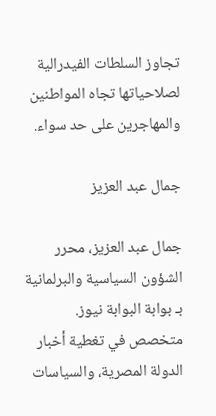تجاوز السلطات الفيدرالية لصلاحياتها تجاه المواطنين والمهاجرين على حد سواء.

جمال عبد العزيز

جمال عبد العزيز، محرر الشؤون السياسية والبرلمانية بـ بوابة البوابة نيوز. متخصص في تغطية أخبار الدولة المصرية، والسياسات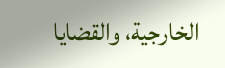الخارجية، والقضايا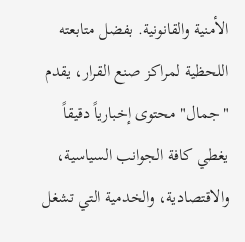الأمنية والقانونية. بفضل متابعته اللحظية لمراكز صنع القرار، يقدم "جمال" محتوى إخبارياً دقيقاً يغطي كافة الجوانب السياسية، والاقتصادية، والخدمية التي تشغل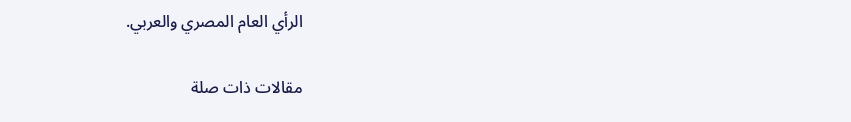الرأي العام المصري والعربي.

مقالات ذات صلة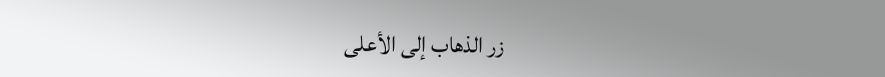زر الذهاب إلى الأعلى